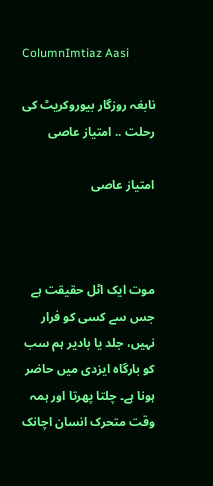ColumnImtiaz Aasi

نابغہ روزگار بیوروکریٹ کی رحلت .. امتیاز عاصی

امتیاز عاصی



موت ایک اٹل حقیقت ہے جس سے کسی کو فرار نہیں، جلد یا بادیر ہم سب کو بارگاہ ایزدی میں حاضر ہونا ہے۔ چلتا پھرتا اور ہمہ وقت متحرک انسان اچانک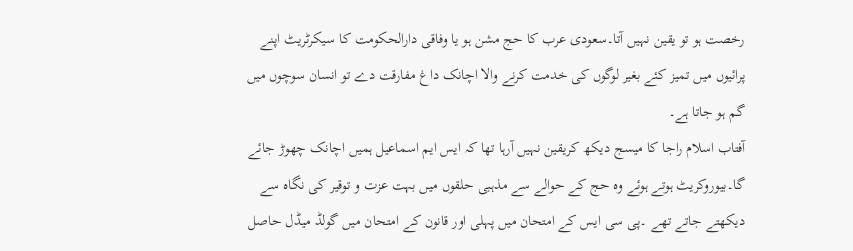رخصت ہو تو یقین نہیں آتا۔سعودی عرب کا حج مشن ہو یا وفاقی دارالحکومت کا سیکرٹریٹ اپنے پرائیوں میں تمیز کئے بغیر لوگوں کی خدمت کرنے والا اچانک داغ مفارقت دے تو انسان سوچوں میں گم ہو جاتا ہے۔
آفتاب اسلام راجا کا میسج دیکھ کریقین نہیں آرہا تھا کہ ایس ایم اسماعیل ہمیں اچانک چھوڑ جائے گا۔بیوروکریٹ ہوتے ہوئے وہ حج کے حوالے سے مذہبی حلقوں میں بہت عزت و توقیر کی نگاہ سے دیکھتے جاتے تھے ۔پی سی ایس کے امتحان میں پہلی اور قانون کے امتحان میں گولڈ میڈل حاصل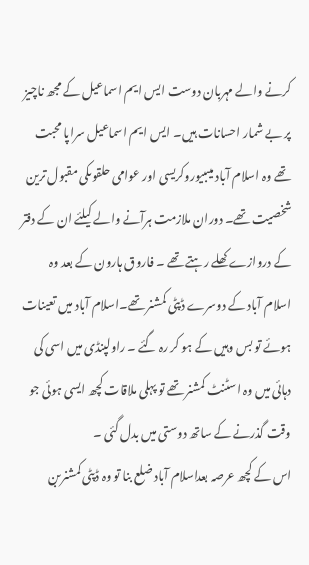کرنے والے مہربان دوست ایس ایم اسماعیل کے مجھ ناچیز پر بے شمار احسانات ہیں۔ ایس ایم اسماعیل سراپا محبت تھے وہ اسلام آباد میںبیوروکریسی اور عوامی حلقوںکی مقبول ترین شخصیت تھے۔ دوران ملازمت ہرآنے والے کیلئے ان کے دفتر کے دروازے کھلے رہتے تھے ۔ فاروق ہارون کے بعد وہ اسلام آباد کے دوسرے ڈپٹی کمشنر تھے۔اسلام آباد میں تعینات ہوئے تو بس وہیں کے ہو کر رہ گئے ۔ راولپنڈی میں اسی کی دہائی میں وہ اسٹنٹ کمشنر تھے تو پہلی ملاقات کچھ ایسی ہوئی جو وقت گذرنے کے ساتھ دوستی میں بدل گئی ۔
اس کے کچھ عرصہ بعداسلام آباد ضلع بنا تو وہ ڈپٹی کمشنربن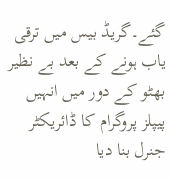گئے۔گریڈ بیس میں ترقی یاب ہونے کے بعد بے نظیر بھٹو کے دور میں انہیں پیپلز پروگرام کا ڈائریکٹر جنرل بنا دیا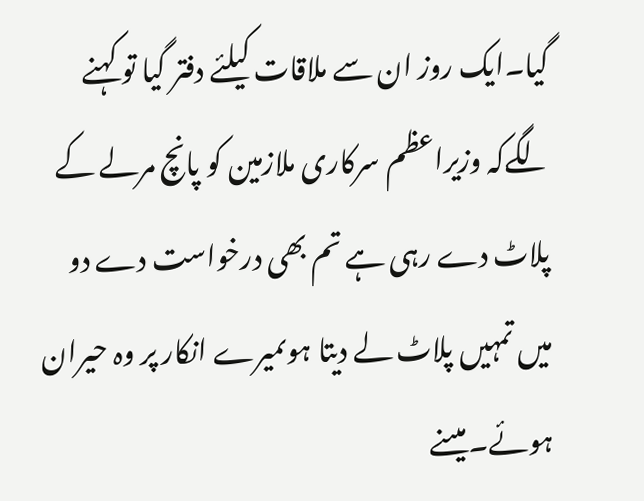گیا۔ایک روز ان سے ملاقات کیلئے دفتر گیا تو کہنے لگےکہ وزیراعظم سرکاری ملازمین کو پانچ مرلے کے پلاٹ دے رہی ہے تم بھی درخواست دے دو میں تمہیں پلاٹ لے دیتا ہوںمیرے انکار پر وہ حیران ہوئے۔ میںنے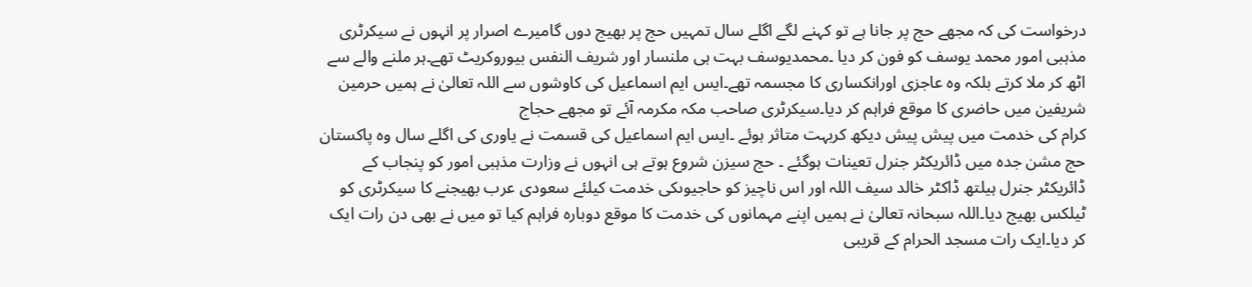درخواست کی کہ مجھے حج پر جانا ہے تو کہنے لگے اگلے سال تمہیں حج پر بھیج دوں گامیرے اصرار پر انہوں نے سیکرٹری مذہبی امور محمد یوسف کو فون کر دیا ۔محمدیوسف بہت ہی ملنسار اور شریف النفس بیوروکریٹ تھے۔ہر ملنے والے سے اٹھ کر ملا کرتے بلکہ وہ عاجزی اورانکساری کا مجسمہ تھے۔ایس ایم اسماعیل کی کاوشوں سے اللہ تعالیٰ نے ہمیں حرمین شریفین میں حاضری کا موقع فراہم کر دیا۔سیکرٹری صاحب مکہ مکرمہ آئے تو مجھے حجاج
کرام کی خدمت میں پیش پیش دیکھ کربہت متاثر ہوئے ۔ایس ایم اسماعیل کی قسمت نے یاوری کی اگلے سال وہ پاکستان حج مشن جدہ میں ڈائریکٹر جنرل تعینات ہوگئے ۔ حج سیزن شروع ہوتے ہی انہوں نے وزارت مذہبی امور کو پنجاب کے ڈائریکٹر جنرل ہیلتھ ڈاکٹر خالد سیف اللہ اور اس ناچیز کو حاجیوںکی خدمت کیلئے سعودی عرب بھیجنے کا سیکرٹری کو ٹیلکس بھیج دیا۔اللہ سبحانہ تعالیٰ نے ہمیں اپنے مہمانوں کی خدمت کا موقع دوبارہ فراہم کیا تو میں نے بھی دن رات ایک کر دیا۔ایک رات مسجد الحرام کے قریبی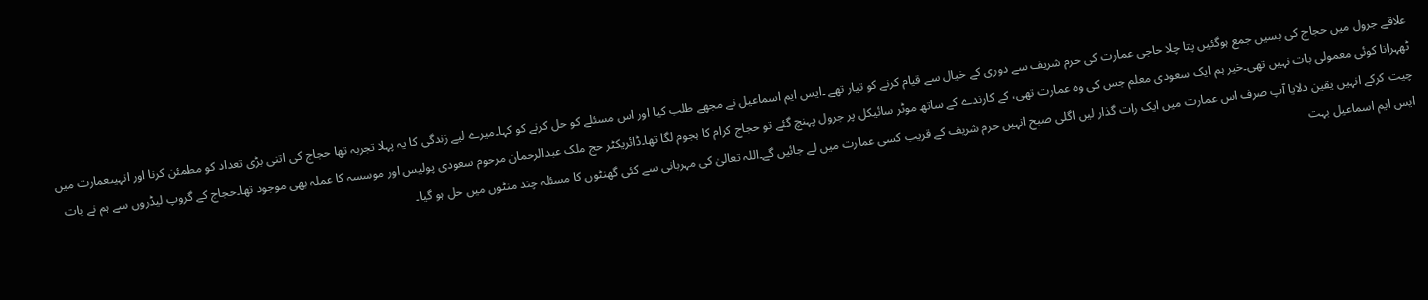علاقے جرول میں حجاج کی بسیں جمع ہوگئیں پتا چلا حاجی عمارت کی حرم شریف سے دوری کے خیال سے قیام کرنے کو تیار تھے ۔ایس ایم اسماعیل نے مجھے طلب کیا اور اس مسئلے کو حل کرنے کو کہا۔میرے لیے زندگی کا یہ پہلا تجربہ تھا حجاج کی اتنی بڑی تعداد کو مطمئن کرنا اور انہیںعمارت میں ٹھہرانا کوئی معمولی بات نہیں تھی۔خیر ہم ایک سعودی معلم جس کی وہ عمارت تھی، کے کارندے کے ساتھ موٹر سائیکل پر جرول پہنچ گئے تو حجاج کرام کا ہجوم لگا تھا۔ڈائریکٹر حج ملک عبدالرحمان مرحوم سعودی پولیس اور موسسہ کا عملہ بھی موجود تھا۔حجاج کے گروپ لیڈروں سے ہم نے بات چیت کرکے انہیں یقین دلایا آپ صرف اس عمارت میں ایک رات گذار لیں اگلی صبح انہیں حرم شریف کے قریب کسی عمارت میں لے جائیں گے۔اللہ تعالیٰ کی مہربانی سے کئی گھنٹوں کا مسئلہ چند منٹوں میں حل ہو گیا۔
ایس ایم اسماعیل بہت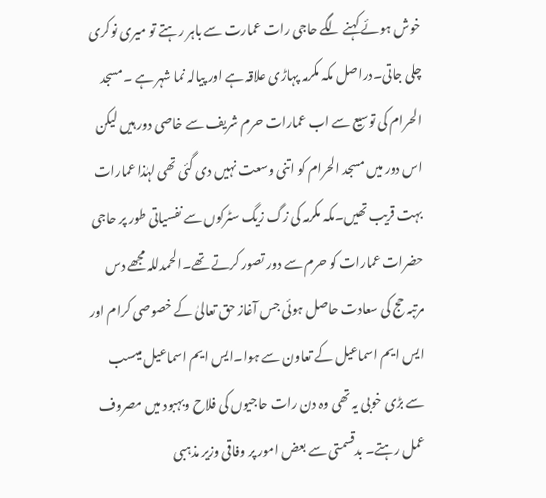خوش ہوئے کہنے لگے حاجی رات عمارت سے باہر رہتے تو میری نوکری چلی جاتی۔دراصل مکہ مکرمہ پہاڑی علاقہ ہے اور پیالہ نما شہر ہے ۔مسجد الحرام کی توسیع سے اب عمارات حرم شریف سے خاصی دور ہیں لیکن اس دور میں مسجد الحرام کو اتنی وسعت نہیں دی گئی تھی لہٰذا عمارات بہت قریب تھیں۔مکہ مکرمہ کی زگ زیگ سٹرکوں سے نفسیاتی طور پر حاجی حضرات عمارات کو حرم سے دور تصور کرتے تھے۔الحمدللہ مجھے دس مرتبہ حج کی سعادت حاصل ہوئی جس آغاز حق تعالیٰ کے خصوصی کرام اور ایس ایم اسماعیل کے تعاون سے ہوا۔ایس ایم اسماعیل میںسب سے بڑی خوبی یہ تھی وہ دن رات حاجیوں کی فلاح وبہبود میں مصروف عمل رہتے۔ بدقسمتی سے بعض امور پر وفاقی وزیر مذہبی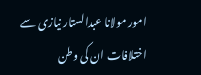امور مولانا عبدالستار نیازی سے اختلافات ان کی وطن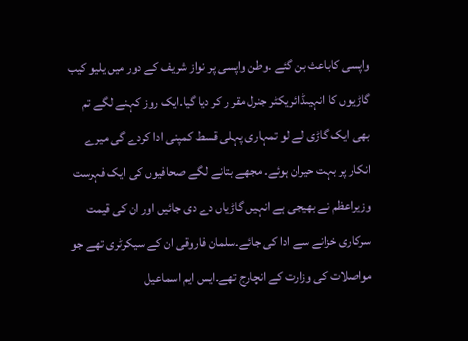واپسی کاباعث بن گئے ۔وطن واپسی پر نواز شریف کے دور میں یلیو کیب گاڑیوں کا انہیںڈائریکٹر جنرل مقر ر کر دیا گیا۔ایک روز کہنے لگے تم بھی ایک گاڑی لے لو تمہاری پہلی قسط کمپنی ادا کردے گی میرے انکار پر بہت حیران ہوئے۔ مجھے بتانے لگے صحافیوں کی ایک فہرست وزیراعظم نے بھیجی ہے انہیں گاڑیاں دے دی جائیں اور ان کی قیمت سرکاری خزانے سے ادا کی جائے۔سلمان فاروقی ان کے سیکرٹری تھے جو مواصلات کی وزارت کے انچارج تھے۔ایس ایم اسماعیل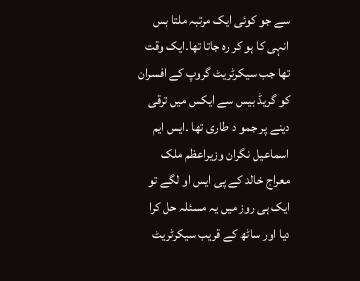سے جو کوئی ایک مرتبہ ملتا بس انہی کا ہو کر رہ جاتا تھا۔ایک وقت تھا جب سیکرٹریٹ گروپ کے افسران کو گریڈ بیس سے ایکس میں ترقی دینے پر جمو د طاری تھا ۔ایس ایم اسماعیل نگران وزیراعظم ملک معراج خالد کے پی ایس او لگے تو ایک ہی روز میں یہ مسئلہ حل کرا دیا اور ساٹھ کے قریب سیکرٹریٹ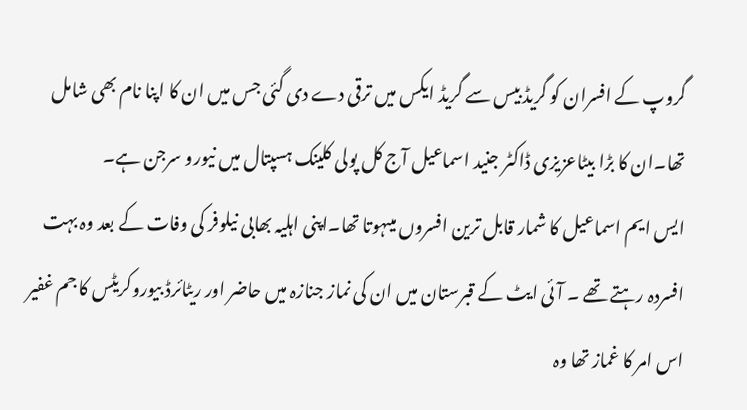گروپ کے افسران کو گریڈ بیس سے گریڈ ایکس میں ترقی دے دی گئی جس میں ان کا اپنا نام بھی شامل تھا۔ان کا بڑا بیٹاعزیزی ڈاکٹر جنید اسماعیل آج کل پولی کلینک ہسپتال میں نیورو سرجن ہے۔
ایس ایم اسماعیل کا شمار قابل ترین افسروں میںہوتا تھا۔اپنی اہلیہ بھابی نیلوفر کی وفات کے بعد وہ بہت افسردہ رہتے تھے ۔ آئی ایٹ کے قبرستان میں ان کی نماز جنازہ میں حاضر اور ریٹائرڈ بیوروکریٹس کا جم غفیر اس امر کا غماز تھا وہ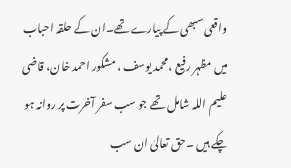واقعی سبھی کے پیارے تھے۔ان کے حلقہ احباب میں مظہر رفیع ،محمد یوسف ، مشکور احمد خان، قاضی علیم اللہ شامل تھے جو سب سفر آخرت پر روانہ ہو چکے ہیں ۔حق تعالیٰ ان سب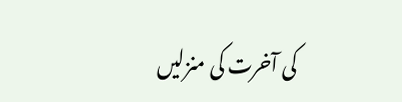کی آخرت کی منزلیں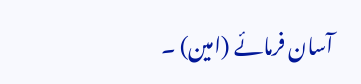آسان فرمائے (امین) ۔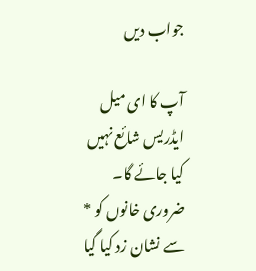جواب دیں

آپ کا ای میل ایڈریس شائع نہیں کیا جائے گا۔ ضروری خانوں کو * سے نشان زد کیا گیا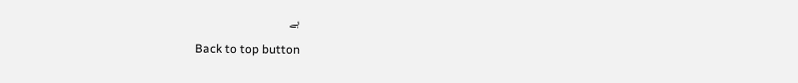ہے

Back to top button